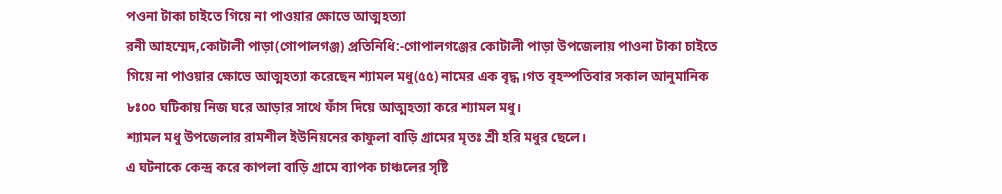পওনা টাকা চাইতে গিয়ে না পাওয়ার ক্ষোভে আত্মহত্যা
রনী আহম্মেদ,কোটালী পাড়া(গোপালগঞ্জ) প্রতিনিধি:-গোপালগঞ্জের কোটালী পাড়া উপজেলায় পাওনা টাকা চাইতে গিয়ে না পাওয়ার ক্ষোভে আত্মহত্যা করেছেন শ্যামল মধু(৫৫) নামের এক বৃদ্ধ।গত বৃহস্পতিবার সকাল আনুমানিক ৮ঃ০০ ঘটিকায় নিজ ঘরে আড়ার সাথে ফাঁস দিয়ে আত্মহত্যা করে শ্যামল মধু।
শ্যামল মধু উপজেলার রামশীল ইউনিয়নের কাফুলা বাড়ি গ্রামের মৃতঃ শ্রী হরি মধুর ছেলে।
এ ঘটনাকে কেন্দ্র করে কাপলা বাড়ি গ্রামে ব্যাপক চাঞ্চলের সৃষ্টি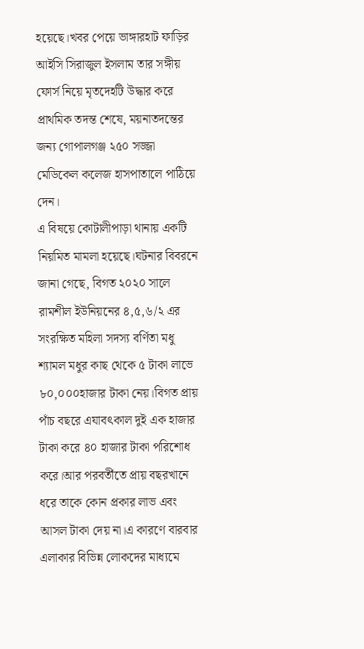হয়েছে।খবর পেয়ে ভাঙ্গারহাট ফাড়ির আইসি সিরাজুল ইসলাম তার সঙ্গীয় ফোর্স নিয়ে মৃতদেহটি উদ্ধার করে প্রাথমিক তদন্ত শেষে, ময়নাতদন্তের জন্য গোপালগঞ্জ ২৫০ সজ্জা মেডিকেল কলেজ হাসপাতালে পাঠিয়ে দেন।
এ বিষয়ে কোটালীপাড়া থানায় একটি নিয়মিত মামলা হয়েছে।ঘটনার বিবরনে জানা গেছে, বিগত ২০২০ সালে রামশীল ইউনিয়নের ৪,৫,৬/২ এর সংরক্ষিত মহিলা সদস্য বর্ণিতা মধু শ্যামল মধুর কাছ থেকে ৫ টাকা লাভে ৮০,০০০হাজার টাকা নেয়।বিগত প্রায় পাঁচ বছরে এযাবৎকাল দুই এক হাজার টাকা করে ৪০ হাজার টাকা পরিশোধ করে।আর পরবর্তীতে প্রায় বছরখানে ধরে তাকে কোন প্রকার লাভ এবং আসল টাকা দেয় না।এ কারণে বারবার এলাকার বিভিন্ন লোকদের মাধ্যমে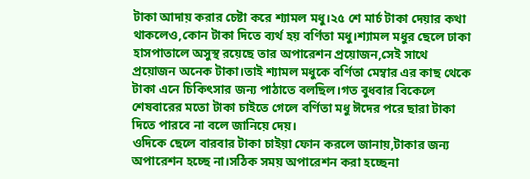টাকা আদায় করার চেষ্টা করে শ্যামল মধু।২৫ শে মার্চ টাকা দেয়ার কথা থাকলেও,কোন টাকা দিতে ব্যর্থ হয় বর্ণিতা মধু।শ্যামল মধুর ছেলে ঢাকা হাসপাতালে অসুস্থ রয়েছে তার অপারেশন প্রয়োজন,সেই সাথে প্রয়োজন অনেক টাকা।তাই শ্যামল মধুকে বর্ণিতা মেম্বার এর কাছ থেকে টাকা এনে চিকিৎসার জন্য পাঠাতে বলছিল।গত বুধবার বিকেলে শেষবারের মতো টাকা চাইতে গেলে বর্ণিতা মধু ঈদের পরে ছারা টাকা দিতে পারবে না বলে জানিয়ে দেয়।
ওদিকে ছেলে বারবার টাকা চাইয়া ফোন করলে জানায়,টাকার জন্য অপারেশন হচ্ছে না।সঠিক সময় অপারেশন করা হচ্ছেনা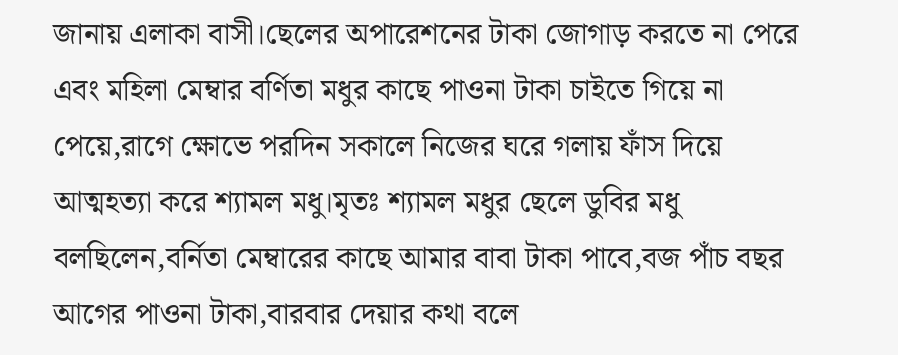জানায় এলাকা বাসী।ছেলের অপারেশনের টাকা জোগাড় করতে না পেরে এবং মহিলা মেম্বার বর্ণিতা মধুর কাছে পাওনা টাকা চাইতে গিয়ে না পেয়ে,রাগে ক্ষোভে পরদিন সকালে নিজের ঘরে গলায় ফাঁস দিয়ে আত্মহত্যা করে শ্যামল মধু।মৃতঃ শ্যামল মধুর ছেলে ডুবির মধু বলছিলেন,বর্নিতা মেম্বারের কাছে আমার বাবা টাকা পাবে,বজ পাঁচ বছর আগের পাওনা টাকা,বারবার দেয়ার কথা বলে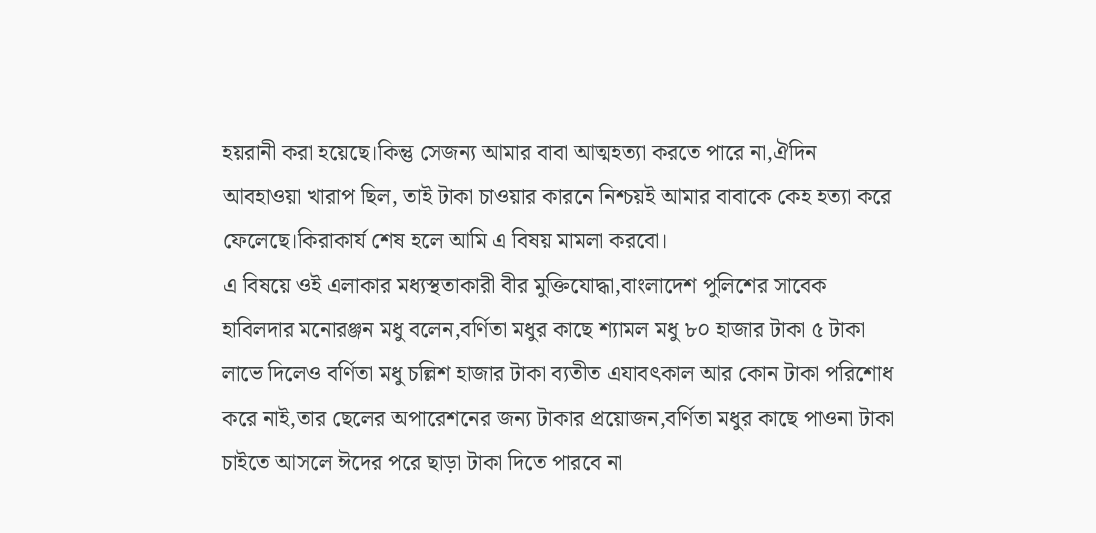হয়রানী করা হয়েছে।কিন্তু সেজন্য আমার বাবা আত্মহত্যা করতে পারে না,ঐদিন আবহাওয়া খারাপ ছিল, তাই টাকা চাওয়ার কারনে নিশ্চয়ই আমার বাবাকে কেহ হত্যা করে ফেলেছে।কিরাকার্য শেষ হলে আমি এ বিষয় মামলা করবো।
এ বিষয়ে ওই এলাকার মধ্যস্থতাকারী বীর মুক্তিযোদ্ধা,বাংলাদেশ পুলিশের সাবেক হাবিলদার মনোরঞ্জন মধু বলেন,বর্ণিতা মধুর কাছে শ্যামল মধু ৮০ হাজার টাকা ৫ টাকা লাভে দিলেও বর্ণিতা মধু চল্লিশ হাজার টাকা ব্যতীত এযাবৎকাল আর কোন টাকা পরিশোধ করে নাই,তার ছেলের অপারেশনের জন্য টাকার প্রয়োজন,বর্ণিতা মধুর কাছে পাওনা টাকা চাইতে আসলে ঈদের পরে ছাড়া টাকা দিতে পারবে না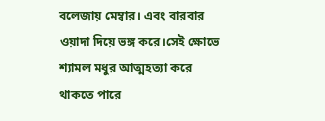বলেজায় মেম্বার। এবং বারবার ওয়াদা দিয়ে ভঙ্গ করে।সেই ক্ষোভে শ্যামল মধুর আত্মহত্যা করে থাকতে পারে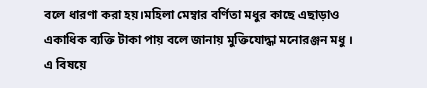বলে ধারণা করা হয়।মহিলা মেম্বার বর্ণিতা মধুর কাছে এছাড়াও একাধিক ব্যক্তি টাকা পায় বলে জানায় মুক্তিযোদ্ধা মনোরঞ্জন মধু ।
এ বিষয়ে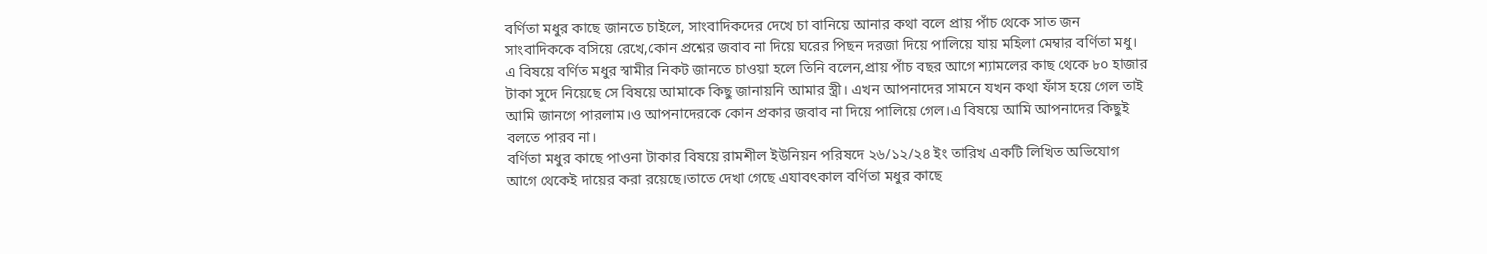বর্ণিতা মধুর কাছে জানতে চাইলে, সাংবাদিকদের দেখে চা বানিয়ে আনার কথা বলে প্রায় পাঁচ থেকে সাত জন সাংবাদিককে বসিয়ে রেখে,কোন প্রশ্নের জবাব না দিয়ে ঘরের পিছন দরজা দিয়ে পালিয়ে যায় মহিলা মেম্বার বর্ণিতা মধু।
এ বিষয়ে বর্ণিত মধুর স্বামীর নিকট জানতে চাওয়া হলে তিনি বলেন,প্রায় পাঁচ বছর আগে শ্যামলের কাছ থেকে ৮০ হাজার টাকা সুদে নিয়েছে সে বিষয়ে আমাকে কিছু জানায়নি আমার স্ত্রী। এখন আপনাদের সামনে যখন কথা ফাঁস হয়ে গেল তাই আমি জানগে পারলাম।ও আপনাদেরকে কোন প্রকার জবাব না দিয়ে পালিয়ে গেল।এ বিষয়ে আমি আপনাদের কিছুই বলতে পারব না।
বর্ণিতা মধুর কাছে পাওনা টাকার বিষয়ে রামশীল ইউনিয়ন পরিষদে ২৬/১২/২৪ ইং তারিখ একটি লিখিত অভিযোগ আগে থেকেই দায়ের করা রয়েছে।তাতে দেখা গেছে এযাবৎকাল বর্ণিতা মধুর কাছে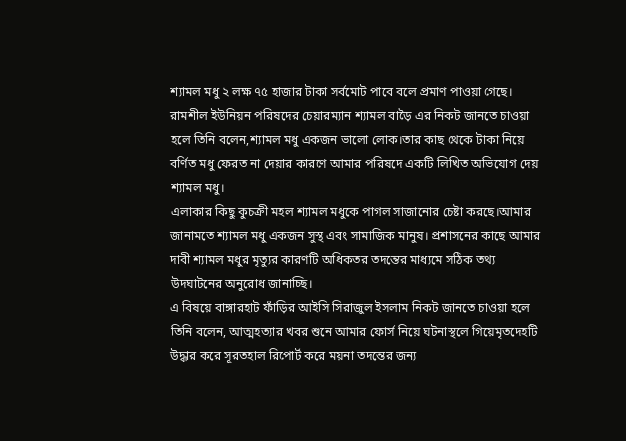শ্যামল মধু ২ লক্ষ ৭৫ হাজার টাকা সর্বমোট পাবে বলে প্রমাণ পাওয়া গেছে। রামশীল ইউনিয়ন পরিষদের চেয়ারম্যান শ্যামল বাড়ৈ এর নিকট জানতে চাওয়া হলে তিনি বলেন,শ্যামল মধু একজন ভালো লোক।তার কাছ থেকে টাকা নিয়ে বর্ণিত মধু ফেরত না দেয়ার কারণে আমার পরিষদে একটি লিখিত অভিযোগ দেয় শ্যামল মধু।
এলাকার কিছু কুচক্রী মহল শ্যামল মধুকে পাগল সাজানোর চেষ্টা করছে।আমার জানামতে শ্যামল মধু একজন সুস্থ এবং সামাজিক মানুষ। প্রশাসনের কাছে আমার দাবী শ্যামল মধুর মৃত্যুর কারণটি অধিকতর তদন্তের মাধ্যমে সঠিক তথ্য উদঘাটনের অনুরোধ জানাচ্ছি।
এ বিষয়ে বাঙ্গারহাট ফাঁড়ির আইসি সিরাজুল ইসলাম নিকট জানতে চাওয়া হলে তিনি বলেন, আত্মহত্যার খবর শুনে আমার ফোর্স নিয়ে ঘটনাস্থলে গিয়েমৃতদেহটি উদ্ধার করে সূরতহাল রিপোর্ট করে ময়না তদন্তের জন্য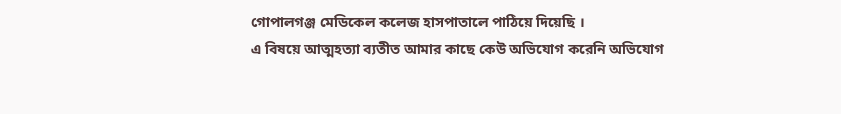গোপালগঞ্জ মেডিকেল কলেজ হাসপাতালে পাঠিয়ে দিয়েছি ।
এ বিষয়ে আত্মহত্যা ব্যতীত আমার কাছে কেউ অভিযোগ করেনি অভিযোগ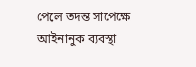পেলে তদন্ত সাপেক্ষে আইনানুক ব্যবস্থা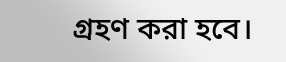গ্রহণ করা হবে।